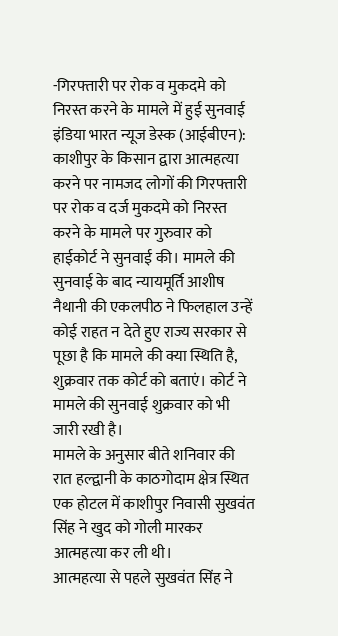-गिरफ्तारी पर रोक व मुकदमे को निरस्त करने के मामले में हुई सुनवाई
इंडिया भारत न्यूज डेस्क (आईबीएन): काशीपुर के किसान द्वारा आत्महत्या करने पर नामजद लोगों की गिरफ्तारी पर रोक व दर्ज मुकदमे को निरस्त करने के मामले पर गुरुवार को हाईकोर्ट ने सुनवाई की। मामले की सुनवाई के बाद न्यायमूर्ति आशीष नैथानी की एकलपीठ ने फिलहाल उन्हें कोई राहत न देते हुए राज्य सरकार से पूछा है कि मामले की क्या स्थिति है, शुक्रवार तक कोर्ट को बताएं। कोर्ट ने मामले की सुनवाई शुक्रवार को भी जारी रखी है।
मामले के अनुसार बीते शनिवार की रात हल्द्वानी के काठगोदाम क्षेत्र स्थित एक होटल में काशीपुर निवासी सुखवंत सिंह ने खुद को गोली मारकर आत्महत्या कर ली थी।
आत्महत्या से पहले सुखवंत सिंह ने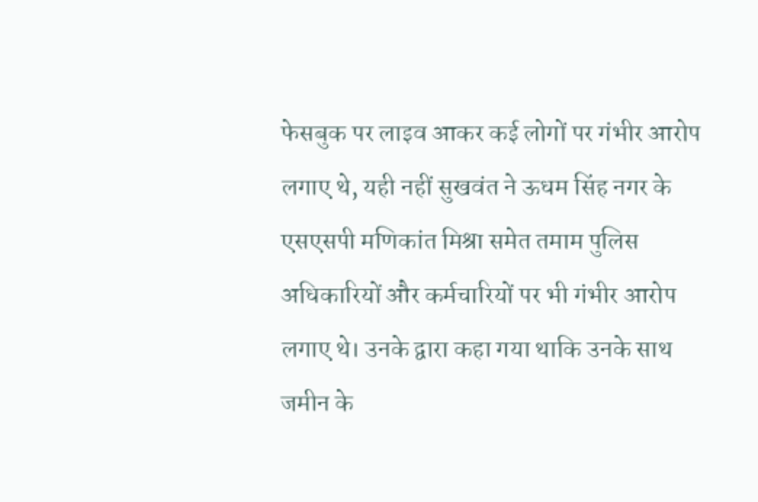फेसबुक पर लाइव आकर कई लोगों पर गंभीर आरोप लगाए थे, यही नहीं सुखवंत ने ऊधम सिंह नगर के एसएसपी मणिकांत मिश्रा समेत तमाम पुलिस अधिकारियों और कर्मचारियों पर भी गंभीर आरोप लगाए थे। उनके द्वारा कहा गया थाकि उनके साथ जमीन के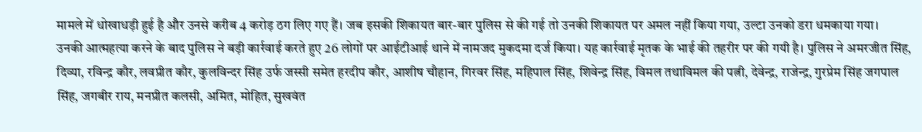मामले में धोखाधड़ी हुई है और उनसे करीब 4 करोड़ ठग लिए गए हैं। जब इसकी शिकायत बार-बार पुलिस से की गई तो उनकी शिकायत पर अमल नहीं किया गया, उल्टा उनको डरा धमकाया गया।
उनकी आत्महत्या करने के बाद पुलिस ने बड़ी कार्रवाई करते हुए 26 लोगों पर आईटीआई थाने में नामजद मुकदमा दर्ज किया। यह कार्रवाई मृतक के भाई की तहरीर पर की गयी है। पुलिस ने अमरजीत सिंह, दिव्या, रविन्द्र कौर, लवप्रीत कौर, कुलविन्दर सिंह उर्फ जस्सी समेत हरदीप कौर, आशीष चौहान, गिरवर सिंह, महिपाल सिंह, शिवेन्द्र सिंह, विमल तथाविमल की पत्नी, देवेन्द्र, राजेन्द्र, गुरप्रेम सिंह जगपाल सिंह, जगबीर राय, मनप्रीत कलसी, अमित, मोहित, सुखवंत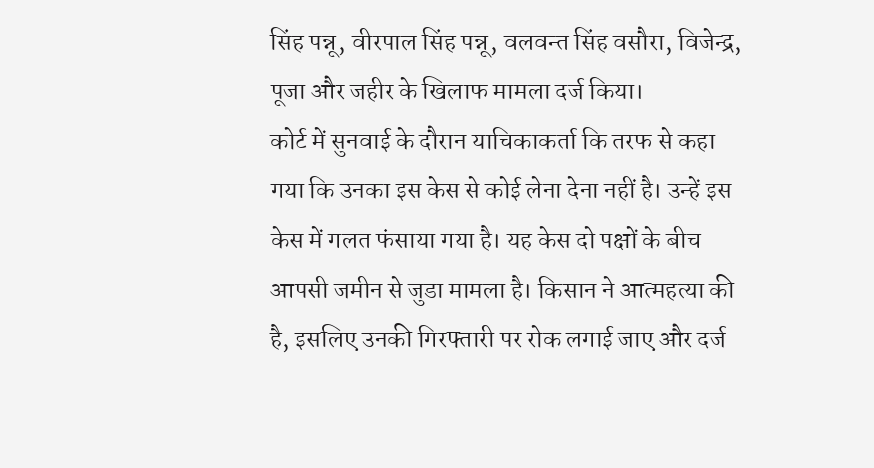सिंह पन्नू, वीरपाल सिंह पन्नू, वलवन्त सिंह वसौरा, विजेन्द्र, पूजा और जहीर के खिलाफ मामला दर्ज किया।
कोर्ट में सुनवाई के दौरान याचिकाकर्ता कि तरफ से कहा गया कि उनका इस केस से कोई लेना देना नहीं है। उन्हें इस केस में गलत फंसाया गया है। यह केस दो पक्षों के बीच आपसी जमीन से जुडा मामला है। किसान ने आत्महत्या की है, इसलिए उनकी गिरफ्तारी पर रोक लगाई जाए और दर्ज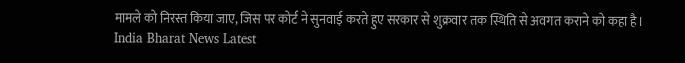मामले को निरस्त किया जाए, जिस पर कोर्ट ने सुनवाई करते हुए सरकार से शुक्रवार तक स्थिति से अवगत कराने को कहा है।
India Bharat News Latest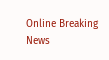Online Breaking News